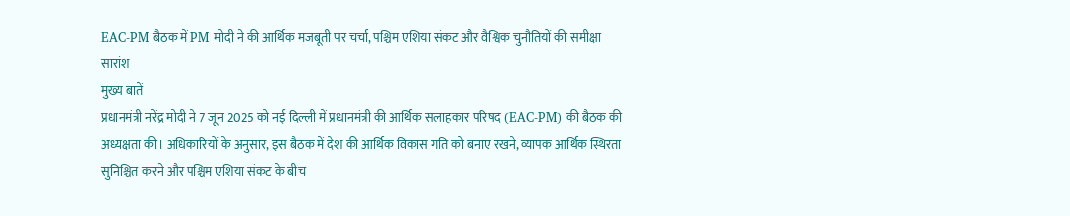EAC-PM बैठक में PM मोदी ने की आर्थिक मजबूती पर चर्चा, पश्चिम एशिया संकट और वैश्विक चुनौतियों की समीक्षा
सारांश
मुख्य बातें
प्रधानमंत्री नरेंद्र मोदी ने 7 जून 2025 को नई दिल्ली में प्रधानमंत्री की आर्थिक सलाहकार परिषद (EAC-PM) की बैठक की अध्यक्षता की। अधिकारियों के अनुसार, इस बैठक में देश की आर्थिक विकास गति को बनाए रखने, व्यापक आर्थिक स्थिरता सुनिश्चित करने और पश्चिम एशिया संकट के बीच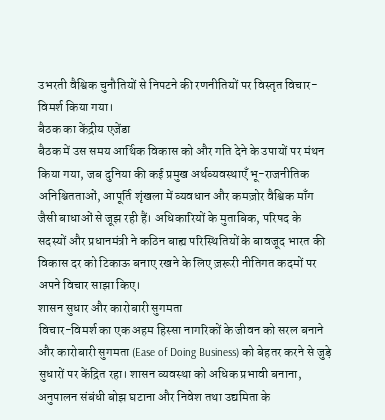उभरती वैश्विक चुनौतियों से निपटने की रणनीतियों पर विस्तृत विचार-विमर्श किया गया।
बैठक का केंद्रीय एजेंडा
बैठक में उस समय आर्थिक विकास को और गति देने के उपायों पर मंथन किया गया, जब दुनिया की कई प्रमुख अर्थव्यवस्थाएँ भू-राजनीतिक अनिश्चितताओं, आपूर्ति शृंखला में व्यवधान और कमज़ोर वैश्विक माँग जैसी बाधाओं से जूझ रही हैं। अधिकारियों के मुताबिक, परिषद के सदस्यों और प्रधानमंत्री ने कठिन बाह्य परिस्थितियों के बावजूद भारत की विकास दर को टिकाऊ बनाए रखने के लिए ज़रूरी नीतिगत कदमों पर अपने विचार साझा किए।
शासन सुधार और कारोबारी सुगमता
विचार-विमर्श का एक अहम हिस्सा नागरिकों के जीवन को सरल बनाने और कारोबारी सुगमता (Ease of Doing Business) को बेहतर करने से जुड़े सुधारों पर केंद्रित रहा। शासन व्यवस्था को अधिक प्रभावी बनाना, अनुपालन संबंधी बोझ घटाना और निवेश तथा उद्यमिता के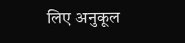लिए अनुकूल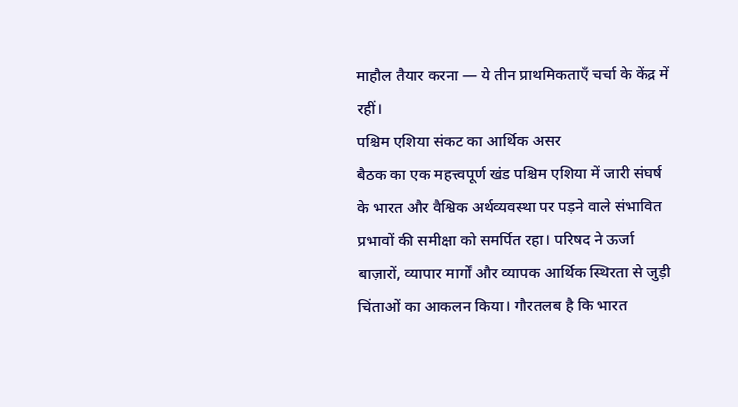माहौल तैयार करना — ये तीन प्राथमिकताएँ चर्चा के केंद्र में रहीं।
पश्चिम एशिया संकट का आर्थिक असर
बैठक का एक महत्त्वपूर्ण खंड पश्चिम एशिया में जारी संघर्ष के भारत और वैश्विक अर्थव्यवस्था पर पड़ने वाले संभावित प्रभावों की समीक्षा को समर्पित रहा। परिषद ने ऊर्जा बाज़ारों, व्यापार मार्गों और व्यापक आर्थिक स्थिरता से जुड़ी चिंताओं का आकलन किया। गौरतलब है कि भारत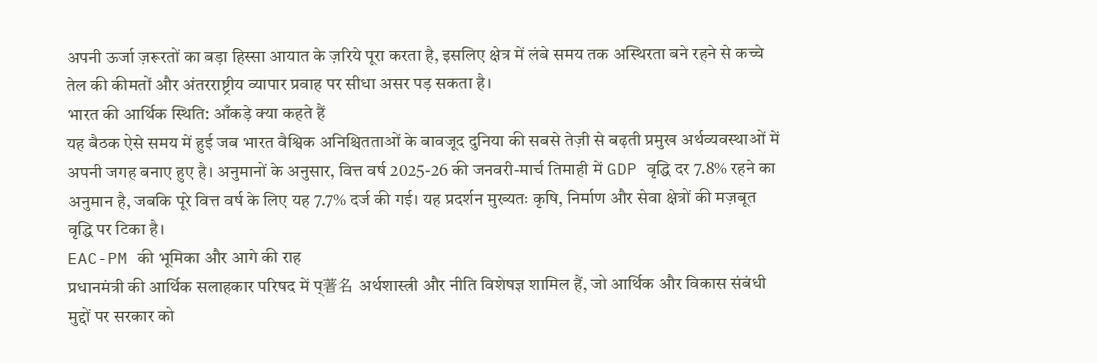अपनी ऊर्जा ज़रूरतों का बड़ा हिस्सा आयात के ज़रिये पूरा करता है, इसलिए क्षेत्र में लंबे समय तक अस्थिरता बने रहने से कच्चे तेल की कीमतों और अंतरराष्ट्रीय व्यापार प्रवाह पर सीधा असर पड़ सकता है।
भारत की आर्थिक स्थिति: आँकड़े क्या कहते हैं
यह बैठक ऐसे समय में हुई जब भारत वैश्विक अनिश्चितताओं के बावजूद दुनिया की सबसे तेज़ी से बढ़ती प्रमुख अर्थव्यवस्थाओं में अपनी जगह बनाए हुए है। अनुमानों के अनुसार, वित्त वर्ष 2025-26 की जनवरी-मार्च तिमाही में GDP वृद्धि दर 7.8% रहने का अनुमान है, जबकि पूरे वित्त वर्ष के लिए यह 7.7% दर्ज की गई। यह प्रदर्शन मुख्यतः कृषि, निर्माण और सेवा क्षेत्रों की मज़बूत वृद्धि पर टिका है।
EAC-PM की भूमिका और आगे की राह
प्रधानमंत्री की आर्थिक सलाहकार परिषद में प्著名 अर्थशास्त्री और नीति विशेषज्ञ शामिल हैं, जो आर्थिक और विकास संबंधी मुद्दों पर सरकार को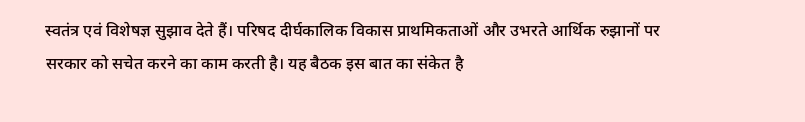स्वतंत्र एवं विशेषज्ञ सुझाव देते हैं। परिषद दीर्घकालिक विकास प्राथमिकताओं और उभरते आर्थिक रुझानों पर सरकार को सचेत करने का काम करती है। यह बैठक इस बात का संकेत है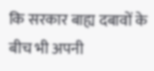कि सरकार बाह्य दबावों के बीच भी अपनी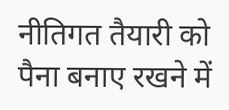नीतिगत तैयारी को पैना बनाए रखने में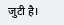जुटी है।